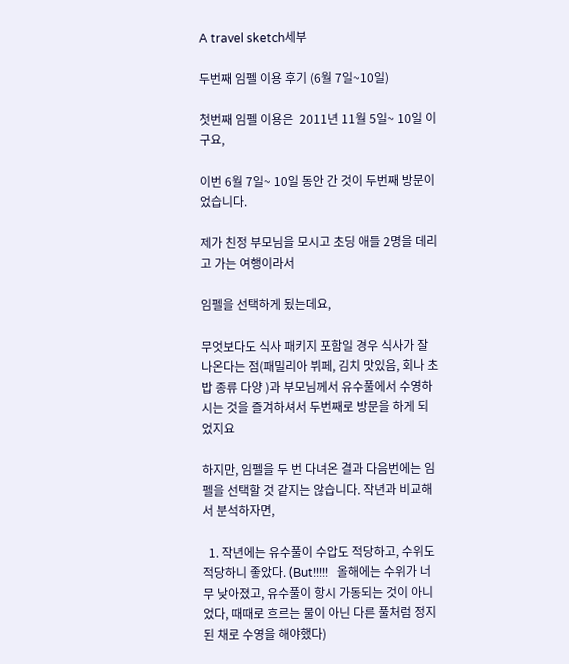A travel sketch세부

두번째 임펠 이용 후기 (6월 7일~10일)

첫번째 임펠 이용은  2011년 11월 5일~ 10일 이구요,

이번 6월 7일~ 10일 동안 간 것이 두번째 방문이었습니다.

제가 친정 부모님을 모시고 초딩 애들 2명을 데리고 가는 여행이라서

임펠을 선택하게 됬는데요,

무엇보다도 식사 패키지 포함일 경우 식사가 잘 나온다는 점(패밀리아 뷔페, 김치 맛있음, 회나 초밥 종류 다양 )과 부모님께서 유수풀에서 수영하시는 것을 즐겨하셔서 두번째로 방문을 하게 되었지요

하지만, 임펠을 두 번 다녀온 결과 다음번에는 임펠을 선택할 것 같지는 않습니다. 작년과 비교해서 분석하자면,

  1. 작년에는 유수풀이 수압도 적당하고, 수위도 적당하니 좋았다. (But!!!!!   올해에는 수위가 너무 낮아졌고, 유수풀이 항시 가동되는 것이 아니었다, 때때로 흐르는 물이 아닌 다른 풀처럼 정지된 채로 수영을 해야했다)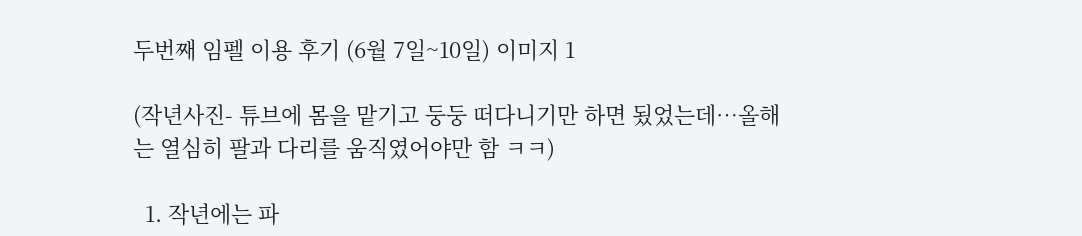두번째 임펠 이용 후기 (6월 7일~10일) 이미지 1

(작년사진- 튜브에 몸을 맡기고 둥둥 떠다니기만 하면 됬었는데…올해는 열심히 팔과 다리를 움직였어야만 함 ㅋㅋ)

  1. 작년에는 파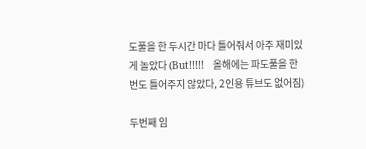도풀을 한 두시간 마다 틀어줘서 아주 재미있게 놀았다 (But!!!!!   올해에는 파도풀을 한 번도 틀어주지 않았다, 2인용 튜브도 없어짐)

두번째 임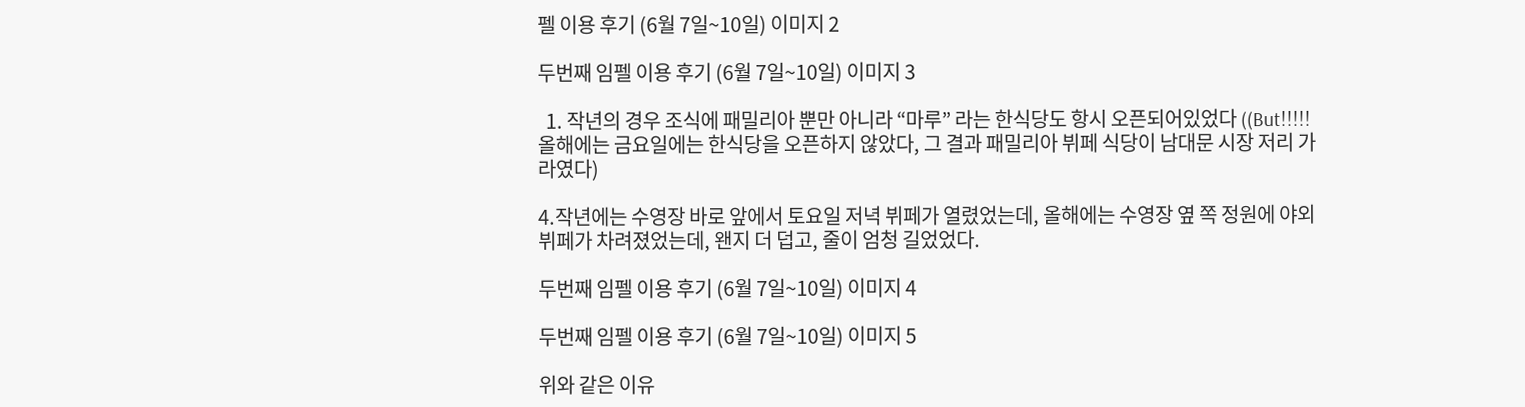펠 이용 후기 (6월 7일~10일) 이미지 2

두번째 임펠 이용 후기 (6월 7일~10일) 이미지 3

  1. 작년의 경우 조식에 패밀리아 뿐만 아니라 “마루” 라는 한식당도 항시 오픈되어있었다 ((But!!!!!   올해에는 금요일에는 한식당을 오픈하지 않았다, 그 결과 패밀리아 뷔페 식당이 남대문 시장 저리 가라였다)

4.작년에는 수영장 바로 앞에서 토요일 저녁 뷔페가 열렸었는데, 올해에는 수영장 옆 쪽 정원에 야외뷔페가 차려졌었는데, 왠지 더 덥고, 줄이 엄청 길었었다.

두번째 임펠 이용 후기 (6월 7일~10일) 이미지 4

두번째 임펠 이용 후기 (6월 7일~10일) 이미지 5

위와 같은 이유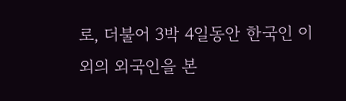로, 더불어 3박 4일동안 한국인 이외의 외국인을 본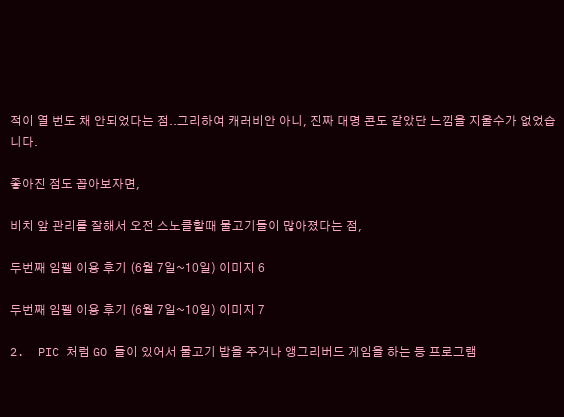적이 열 번도 채 안되었다는 점..그리하여 캐러비안 아니, 진짜 대명 콘도 같았단 느낌을 지울수가 없었습니다.

좋아진 점도 꼽아보자면,

비치 앞 관리를 잘해서 오전 스노클할때 물고기들이 많아졌다는 점,

두번째 임펠 이용 후기 (6월 7일~10일) 이미지 6

두번째 임펠 이용 후기 (6월 7일~10일) 이미지 7

2.  PIC 처럼 GO 들이 있어서 물고기 밥을 주거나 앵그리버드 게임을 하는 등 프로그램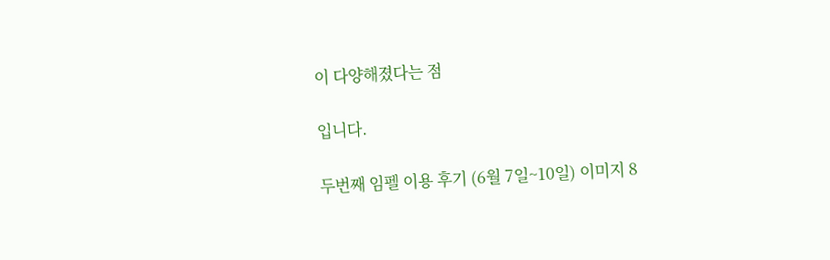이 다양해졌다는 점

입니다.

두번째 임펠 이용 후기 (6월 7일~10일) 이미지 8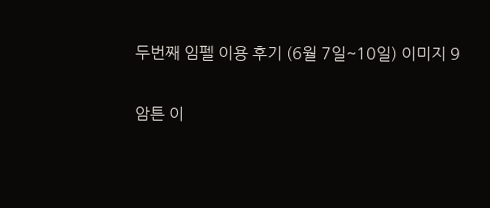두번째 임펠 이용 후기 (6월 7일~10일) 이미지 9

암튼 이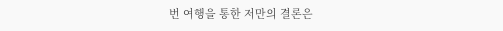번 여행을 통한 저만의 결론은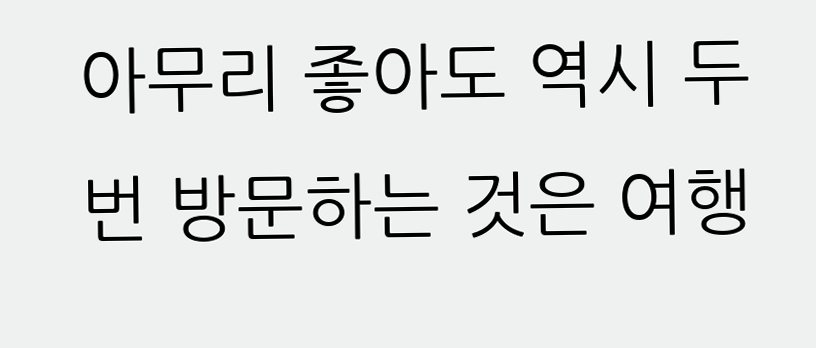아무리 좋아도 역시 두 번 방문하는 것은 여행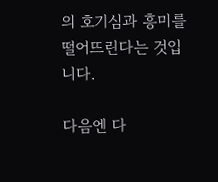의 호기심과 흥미를 떨어뜨린다는 것입니다.

다음엔 다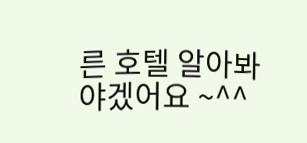른 호텔 알아봐야겠어요 ~^^